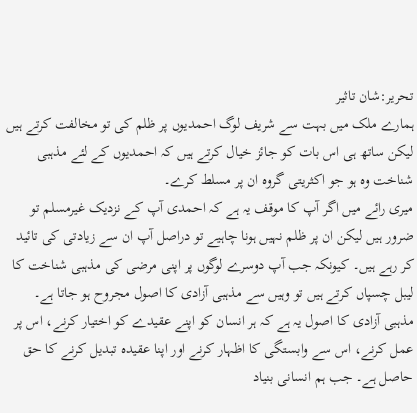تحریر:شان تاثیر
ہمارے ملک میں بہت سے شریف لوگ احمدیوں پر ظلم کی تو مخالفت کرتے ہیں لیکن ساتھ ہی اس بات کو جائز خیال کرتے ہیں کہ احمدیوں کے لئے مذہبی شناخت وہ ہو جو اکثریتی گروہ ان پر مسلط کرے۔
میری رائے میں اگر آپ کا موقف یہ ہے کہ احمدی آپ کے نزدیک غیرمسلم تو ضرور ہیں لیکن ان پر ظلم نہیں ہونا چاہیے تو دراصل آپ ان سے زیادتی کی تائید کر رہے ہیں۔ کیونکہ جب آپ دوسرے لوگوں پر اپنی مرضی کی مذہبی شناخت کا لیبل چسپاں کرتے ہیں تو وہیں سے مذہبی آزادی کا اصول مجروح ہو جاتا ہے۔ مذہبی آزادی کا اصول یہ ہے کہ ہر انسان کو اپنے عقیدے کو اختیار کرنے، اس پر عمل کرنے، اس سے وابستگی کا اظہار کرنے اور اپنا عقیدہ تبدیل کرنے کا حق حاصل ہے۔ جب ہم انسانی بنیاد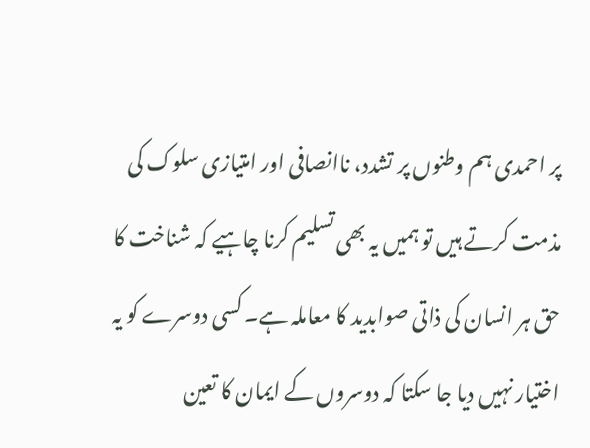پر احمدی ہم وطنوں پر تشدد، ناانصافی اور امتیازی سلوک کی مذمت کرتے ہیں تو ہمیں یہ بھی تسلیم کرنا چاہیے کہ شناخت کا حق ہر انسان کی ذاتی صوابدید کا معاملہ ہے۔ کسی دوسرے کو یہ اختیار نہیں دیا جا سکتا کہ دوسروں کے ایمان کا تعین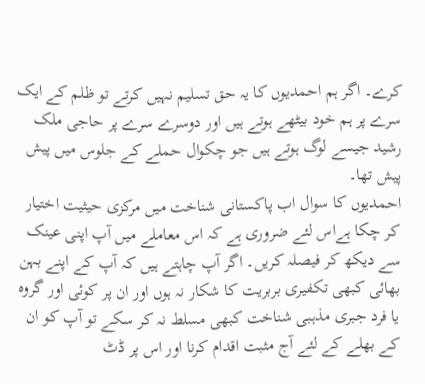کرے۔ اگر ہم احمدیوں کا یہ حق تسلیم نہیں کرتے تو ظلم کے ایک سرے پر ہم خود بیٹھے ہوتے ہیں اور دوسرے سرے پر حاجی ملک رشید جیسے لوگ ہوتے ہیں جو چکوال حملے کے جلوس میں پیش پیش تھا۔
احمدیوں کا سوال اب پاکستانی شناخت میں مرکزی حیثیت اختیار کر چکا ہےاس لئے ضروری ہے کہ اس معاملے میں آپ اپنی عینک سے دیکھ کر فیصلہ کریں۔ اگر آپ چاہتے ہیں کہ آپ کے اپنے بہن بھائی کبھی تکفیری بربریت کا شکار نہ ہوں اور ان پر کوئی اور گروہ یا فرد جبری مذہبی شناخت کبھی مسلط نہ کر سکے تو آپ کو ان کے بھلے کے لئے آج مثبت اقدام کرنا اور اس پر ڈٹ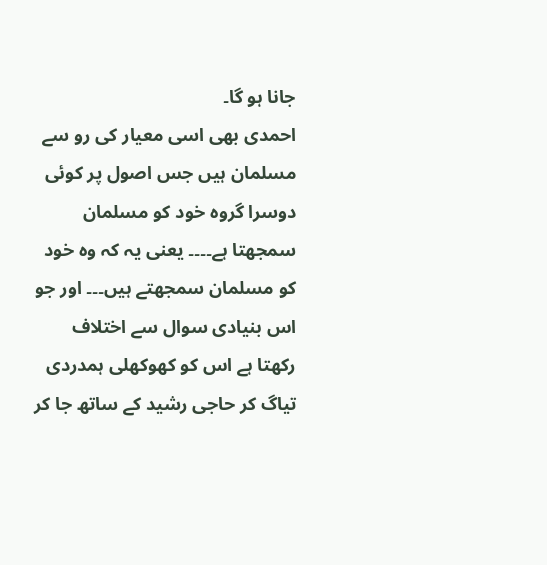جانا ہو گا۔
احمدی بھی اسی معیار کی رو سے مسلمان ہیں جس اصول پر کوئی دوسرا گروہ خود کو مسلمان سمجھتا ہے۔۔۔۔ یعنی یہ کہ وہ خود کو مسلمان سمجھتے ہیں۔۔۔ اور جو اس بنیادی سوال سے اختلاف رکھتا ہے اس کو کھوکھلی ہمدردی تیاگ کر حاجی رشید کے ساتھ جا کر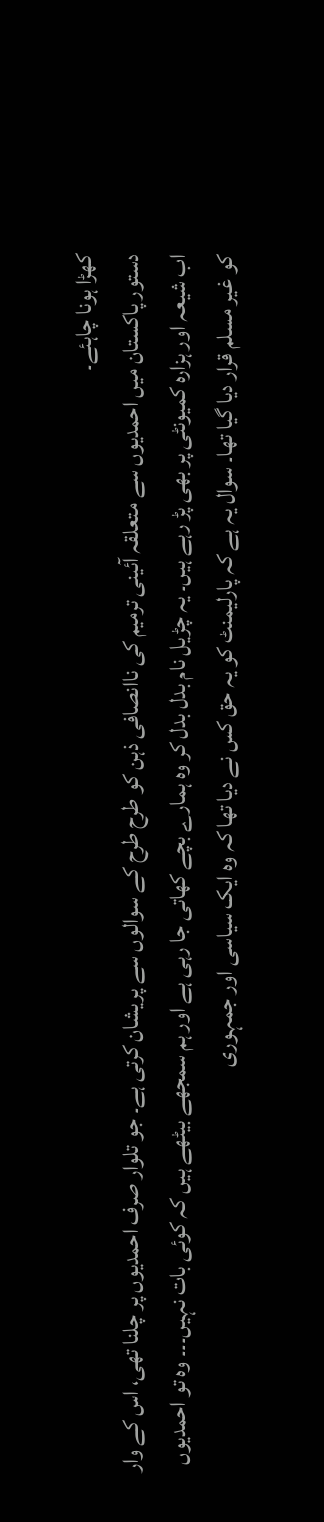کھڑا ہونا چاہئے۔
دستور پاکستان میں احمدیوں سے متعلقہ آئینی ترمیم کی ناانصافی ذہن کو طرح طرح کے سوالوں سے پریشان کرتی ہے۔ جو تلوار صرف احمدیوں پر چلنا تھی، اس کے وار اب شیعہ اور ہزارہ کمیونٹی پر بھی پڑ رہے ہیں۔ یہ چڑیل نام بدل بدل کر وہ ہمارے بچے کھاتی جا رہی ہے اور ہم سمجھے بیٹھے ہیں کہ کوئی بات نہیں۔۔۔ وہ تو احمدیوں کو غیر مسلم قرار دیا گیا تھا۔ سوال یہ ہے کہ پارلیمنٹ کو یہ حق کس نے دیا تھا کہ وہ ایک سیاسی اور جمہوری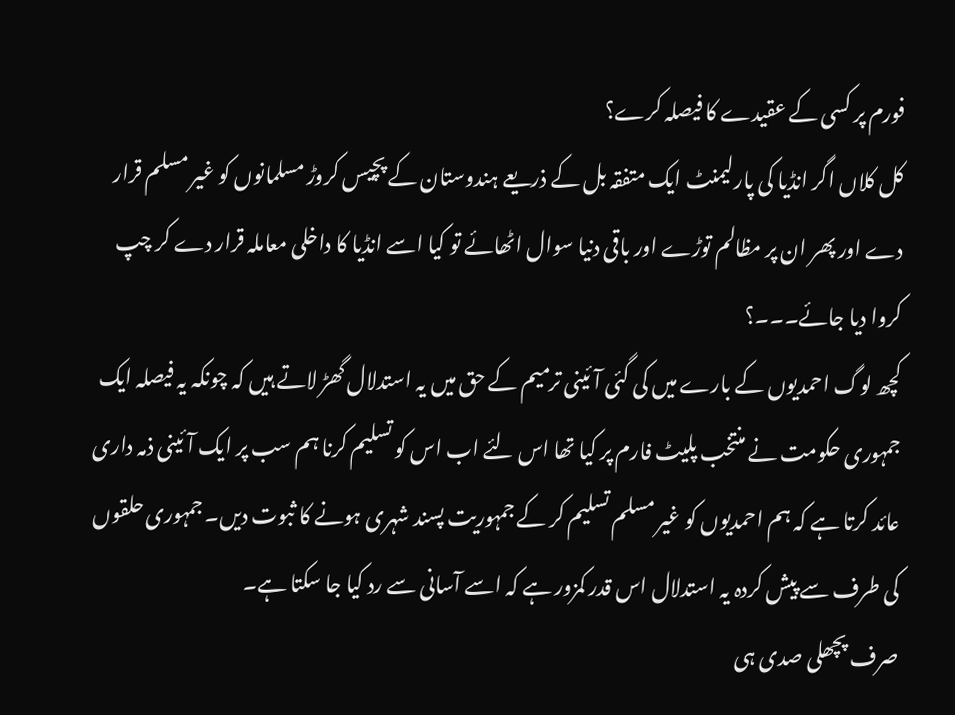فورم پر کسی کے عقیدے کا فیصلہ کرے؟
کل کلاں اگر انڈیا کی پارلیمنٹ ایک متفقہ بل کے ذریعے ہندوستان کے پچیس کروڑ مسلمانوں کو غیر مسلم قرار دے اور پھر ان پر مظالم توڑے اور باقی دنیا سوال اٹھائے تو کیا اسے انڈیا کا داخلی معاملہ قرار دے کر چپ کروا دیا جائے۔۔۔؟
کچھ لوگ احمدیوں کے بارے میں کی گئی آئینی ترمیم کے حق میں یہ استدلال گھڑ لاتے ہیں کہ چونکہ یہ فیصلہ ایک جمہوری حکومت نے منتخب پلیٹ فارم پر کیا تھا اس لئے اب اس کو تسلیم کرنا ہم سب پر ایک آئینی ذمہ داری عائد کرتا ہے کہ ہم احمدیوں کو غیر مسلم تسلیم کر کے جمہوریت پسند شہری ہونے کا ثبوت دیں۔ جمہوری حلقوں کی طرف سے پیش کردہ یہ استدلال اس قدر کمزور ہے کہ اسے آسانی سے رد کیا جا سکتا ہے۔
صرف پچھلی صدی ہی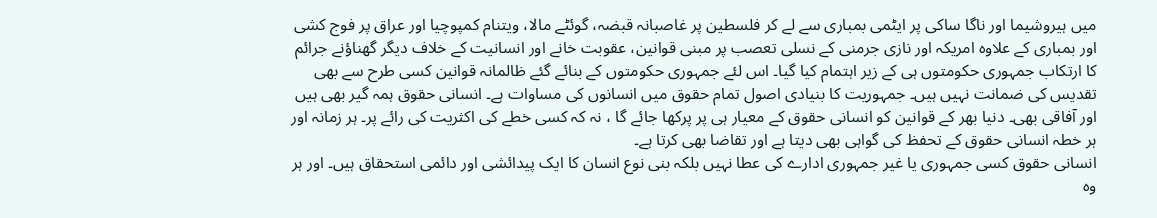میں ہیروشیما اور ناگا ساکی پر ایٹمی بمباری سے لے کر فلسطین پر غاصبانہ قبضہ، گوئٹے مالا، ویتنام کمپوچیا اور عراق پر فوج کشی اور بمباری کے علاوہ امریکہ اور نازی جرمنی کے نسلی تعصب پر مبنی قوانین، عقوبت خانے اور انسانیت کے خلاف دیگر گھناؤنے جرائم کا ارتکاب جمہوری حکومتوں ہی کے زیر اہتمام کیا گیا۔ اس لئے جمہوری حکومتوں کے بنائے گئے ظالمانہ قوانین کسی طرح سے بھی تقدیس کی ضمانت نہیں ہیں۔ جمہوریت کا بنیادی اصول تمام حقوق میں انسانوں کی مساوات ہے۔ انسانی حقوق ہمہ گیر بھی ہیں اور آفاقی بھی۔ دنیا بھر کے قوانین کو انسانی حقوق کے معیار ہی پر پرکھا جائے گا ، نہ کہ کسی خطے کی اکثریت کی رائے پر۔ ہر زمانہ اور ہر خطہ انسانی حقوق کے تحفظ کی گواہی بھی دیتا ہے اور تقاضا بھی کرتا ہے۔
انسانی حقوق کسی جمہوری یا غیر جمہوری ادارے کی عطا نہیں بلکہ بنی نوع انسان کا ایک پیدائشی اور دائمی استحقاق ہیں۔ اور ہر وہ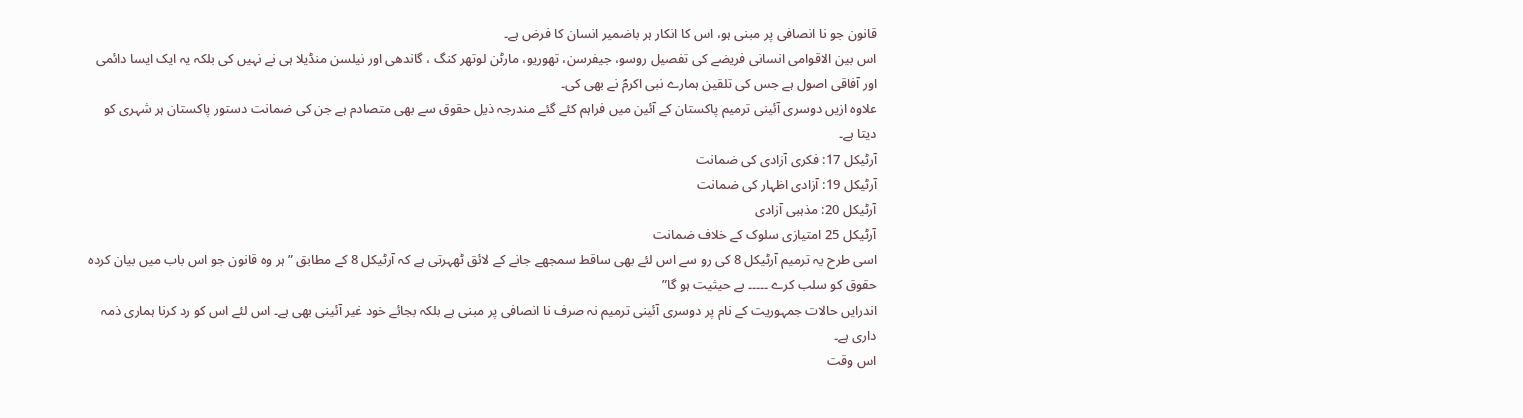قانون جو نا انصافی پر مبنی ہو، اس کا انکار ہر باضمیر انسان کا فرض ہے۔
اس بین الاقوامی انسانی فریضے کی تفصیل روسو، جیفرسن، تھوریو، مارٹن لوتھر کنگ ، گاندھی اور نیلسن منڈیلا ہی نے نہیں کی بلکہ یہ ایک ایسا دائمی اور آفاقی اصول ہے جس کی تلقین ہمارے نبی اکرمؐ نے بھی کی۔
علاوہ ازیں دوسری آئینی ترمیم پاکستان کے آئین میں فراہم کئے گئے مندرجہ ذیل حقوق سے بھی متصادم ہے جن کی ضمانت دستور پاکستان ہر شہری کو دیتا ہے۔
آرٹیکل 17: فکری آزادی کی ضمانت
آرٹیکل 19: آزادی اظہار کی ضمانت
آرٹیکل 20: مذہبی آزادی
آرٹیکل 25 امتیازی سلوک کے خلاف ضمانت
اسی طرح یہ ترمیم آرٹیکل 8 کی رو سے اس لئے بھی ساقط سمجھے جانے کے لائق ٹھہرتی ہے کہ آرٹیکل 8 کے مطابق ” ہر وہ قانون جو اس باب میں بیان کردہ حقوق کو سلب کرے ۔۔۔۔۔ بے حیثیت ہو گا”
اندرایں حالات جمہوریت کے نام پر دوسری آئینی ترمیم نہ صرف نا انصافی پر مبنی ہے بلکہ بجائے خود غیر آئینی بھی ہے۔ اس لئے اس کو رد کرنا ہماری ذمہ داری ہے۔
اس وقت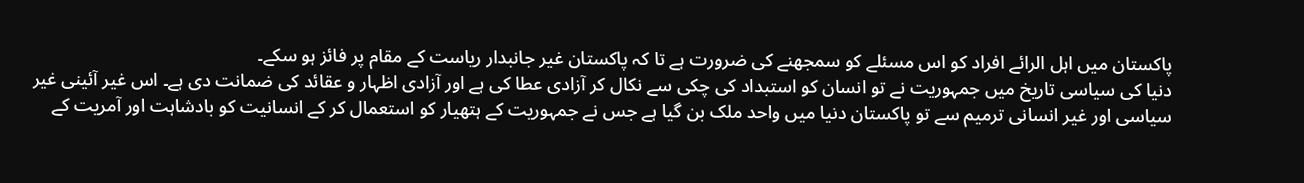پاکستان میں اہل الرائے افراد کو اس مسئلے کو سمجھنے کی ضرورت ہے تا کہ پاکستان غیر جانبدار ریاست کے مقام پر فائز ہو سکے۔
دنیا کی سیاسی تاریخ میں جمہوریت نے تو انسان کو استبداد کی چکی سے نکال کر آزادی عطا کی ہے اور آزادی اظہار و عقائد کی ضمانت دی ہے۔ اس غیر آئینی غیر سیاسی اور غیر انسانی ترمیم سے تو پاکستان دنیا میں واحد ملک بن گیا ہے جس نے جمہوریت کے ہتھیار کو استعمال کر کے انسانیت کو بادشاہت اور آمریت کے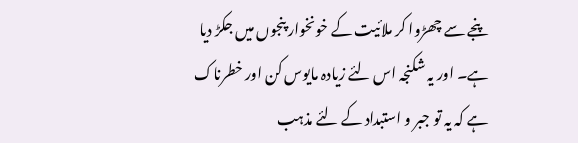پنجے سے چھڑوا کر ملائیت کے خونخوار پنجوں میں جکڑ دیا ہے۔ اور یہ شکنجہ اس لئے زیادہ مایوس کن اور خطرناک ہے کہ یہ تو جبر و استبداد کے لئے مذہب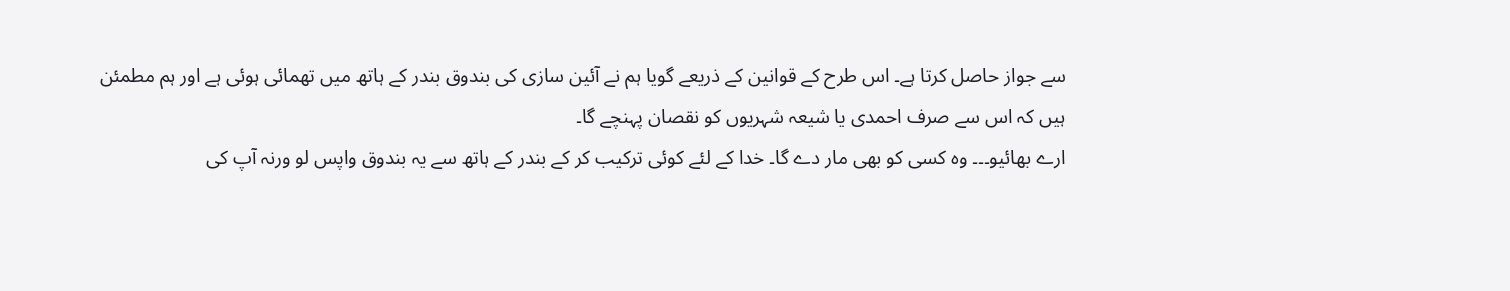سے جواز حاصل کرتا ہے۔ اس طرح کے قوانین کے ذریعے گویا ہم نے آئین سازی کی بندوق بندر کے ہاتھ میں تھمائی ہوئی ہے اور ہم مطمئن ہیں کہ اس سے صرف احمدی یا شیعہ شہریوں کو نقصان پہنچے گا۔
ارے بھائیو۔۔۔ وہ کسی کو بھی مار دے گا۔ خدا کے لئے کوئی ترکیب کر کے بندر کے ہاتھ سے یہ بندوق واپس لو ورنہ آپ کی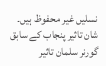نسلیں غیر محفوظ ہیں۔
شان تاثیر پنجاب کے سابق گورنر سلمان تاثیر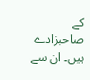کے صاحبزادے ہیں۔ ان سے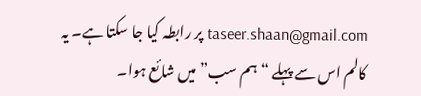taseer.shaan@gmail.com پر رابطہ کیا جا سکتا ہے۔ یہ کالم اس سے پہلے “ہم سب” میں شائع ہوا۔